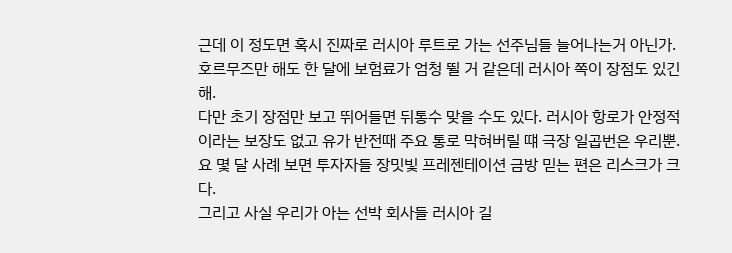근데 이 정도면 혹시 진짜로 러시아 루트로 가는 선주님들 늘어나는거 아닌가. 호르무즈만 해도 한 달에 보험료가 엄청 뛸 거 같은데 러시아 쪽이 장점도 있긴 해.
다만 초기 장점만 보고 뛰어들면 뒤통수 맞을 수도 있다. 러시아 항로가 안정적이라는 보장도 없고 유가 반전때 주요 통로 막혀버릴 떄 극장 일곱번은 우리뿐. 요 몇 달 사례 보면 투자자들 장밋빛 프레젠테이션 금방 믿는 편은 리스크가 크다.
그리고 사실 우리가 아는 선박 회사들 러시아 길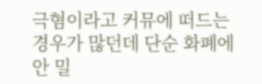극혐이라고 커뮤에 떠드는 경우가 많던데 단순 화폐에 안 밀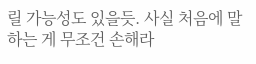릴 가능성도 있을듯. 사실 처음에 말하는 게 무조건 손해라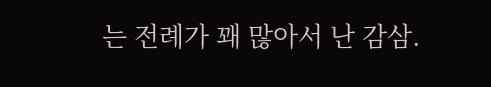는 전례가 꽤 많아서 난 감삼.